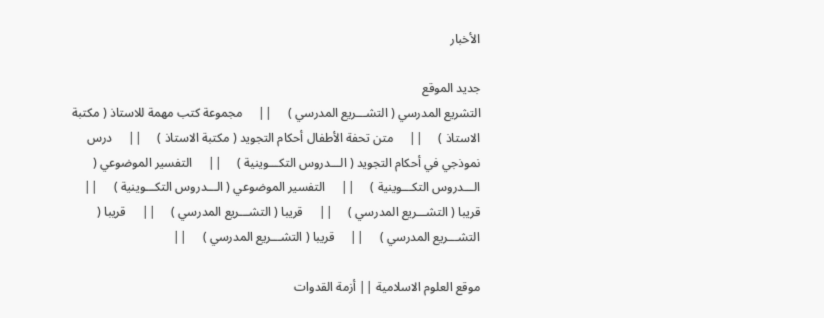الأخبار

جديد الموقع
التشريع المدرسي ( التشـــريع المدرسي )     ||     مجموعة كتب مهمة للاستاذ ( مكتبة الاستاذ )     ||     متن تحفة الأطفال أحكام التجويد ( مكتبة الاستاذ )     ||     درس نموذجي في أحكام التجويد ( الـــدروس التكـــوينية )     ||     التفسير الموضوعي ( الـــدروس التكـــوينية )     ||     التفسير الموضوعي ( الـــدروس التكـــوينية )     ||     قريبا ( التشـــريع المدرسي )     ||     قريبا ( التشـــريع المدرسي )     ||     قريبا ( التشـــريع المدرسي )     ||     قريبا ( التشـــريع المدرسي )     ||

موقع العلوم الاسلامية || أزمة القدوات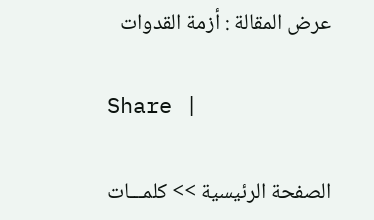عرض المقالة : أزمة القدوات

Share |

الصفحة الرئيسية >> كلمـــات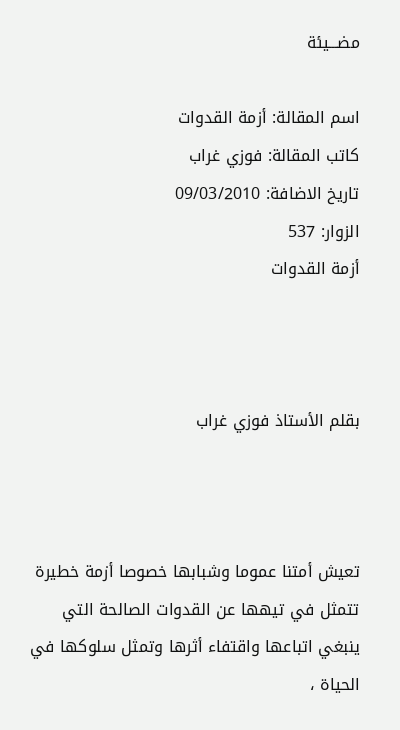مضـــيئة

اسم المقالة: أزمة القدوات
كاتب المقالة: فوزي غراب
تاريخ الاضافة: 09/03/2010
الزوار: 537
أزمة القدوات



بقلم الأستاذ فوزي غراب



تعيش أمتنا عموما وشبابها خصوصا أزمة خطيرة تتمثل في تيهها عن القدوات الصالحة التي ينبغي اتباعها واقتفاء أثرها وتمثل سلوكها في الحياة ،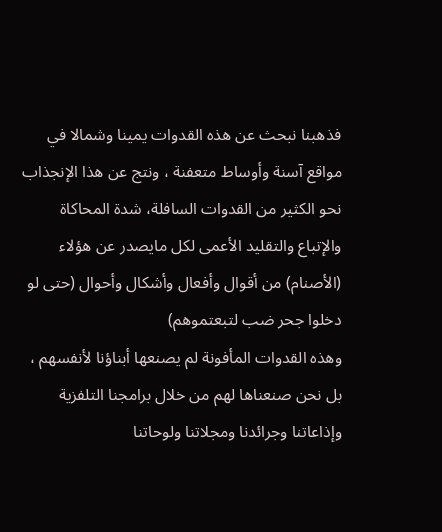فذهبنا نبحث عن هذه القدوات يمينا وشمالا في مواقع آسنة وأوساط متعفنة ، ونتج عن هذا الإنجذاب نحو الكثير من القدوات السافلة، شدة المحاكاة والإتباع والتقليد الأعمى لكل مايصدر عن هؤلاء (الأصنام) من أقوال وأفعال وأشكال وأحوال (حتى لو دخلوا جحر ضب لتبعتموهم)
وهذه القدوات المأفونة لم يصنعها أبناؤنا لأنفسهم ، بل نحن صنعناها لهم من خلال برامجنا التلفزية وإذاعاتنا وجرائدنا ومجلاتنا ولوحاتنا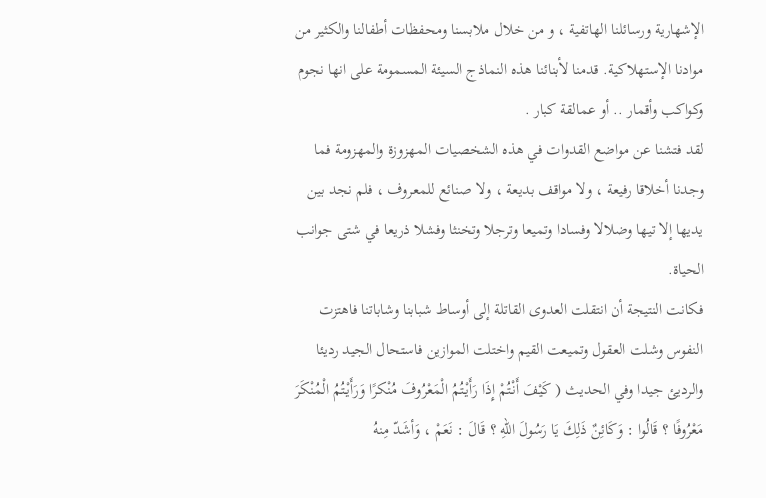الإشهارية ورسائلنا الهاتفية ، و من خلال ملابسنا ومحفظات أطفالنا والكثير من موادنا الإستهلاكية. قدمنا لأبنائنا هذه النماذج السيئة المسمومة على انها نجوم وكواكب وأقمار .. أو عمالقة كبار .
لقد فتشنا عن مواضع القدوات في هذه الشخصيات المهزوزة والمهزومة فما وجدنا أخلاقا رفيعة ، ولا مواقف بديعة ، ولا صنائع للمعروف ، فلم نجد بين يديها إلا تيها وضلالا وفسادا وتميعا وترجلا وتخنثا وفشلا ذريعا في شتى جوانب الحياة.
فكانت النتيجة أن انتقلت العدوى القاتلة إلى أوساط شبابنا وشاباتنا فاهتزت النفوس وشلت العقول وتميعت القيم واختلت الموازين فاستحال الجيد رديئا والرديئ جيدا وفي الحديث ( كَيْفَ أَنْتُمْ إِذَا رَأَيْتُمُ الْمَعْرُوفَ مُنْكرًا وَرَأَيْتُمُ الْمُنْكَرَ مَعْرُوفًا ؟ قَالُوا : وَكَائِنٌ ذَلِكَ يَا رَسُولَ اللهِ ؟ قَالَ : نَعَمْ ، وَأشَدّ مِنهُ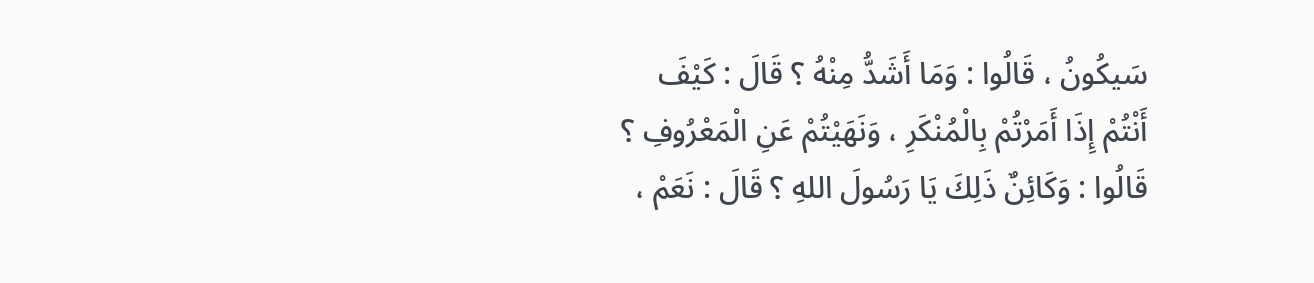سَيكُونُ ، قَالُوا : وَمَا أَشَدُّ مِنْهُ ؟ قَالَ : كَيْفَ أَنْتُمْ إِذَا أَمَرْتُمْ بِالْمُنْكَرِ ، وَنَهَيْتُمْ عَنِ الْمَعْرُوفِ ؟ قَالُوا : وَكَائِنٌ ذَلِكَ يَا رَسُولَ اللهِ ؟ قَالَ : نَعَمْ ،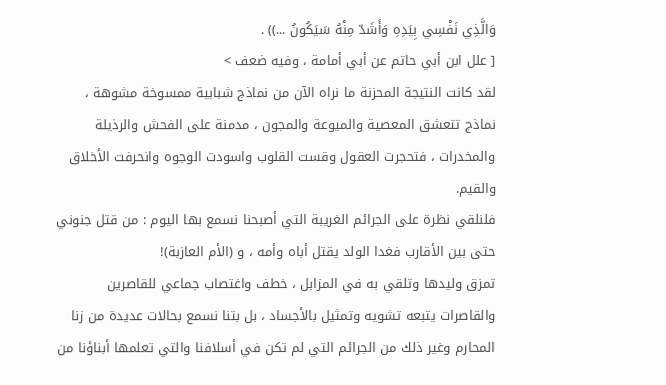وَالَّذِي نَفْسِي بِيَدِهِ وَأَشَدّ مِنْهُ سَيَكُونُ ...)) .
[ علل ابن أبي حاتم عن أبي أمامة ، وفيه ضعف >
لقد كانت النتيجة المحزنة ما نراه الآن من نماذج شبابية ممسوخة مشوهة ، نماذج تتعشق المعصية والميوعة والمجون ، مدمنة على الفحش والرذيلة والمخدرات ، فتحجرت العقول وقست القلوب واسودت الوجوه وانحرفت الأخلاق والقيم.
فلنلقي نظرة على الجرائم الغريبة التي أصبحنا نسمع بها اليوم : من قتل جنوني حتى بين الأقارب فغدا الولد يقتل أباه وأمه ، و (الأم العازبة)!
تمزق وليدها وتلقي به في المزابل ، خطف واغتصاب جماعي للقاصرين والقاصرات يتبعه تشويه وتمثيل بالأجساد ، بل بتنا نسمع بحالات عديدة من زنا المحارم وغير ذلك من الجرائم التي لم تكن في أسلافنا والتي تعلمها أبناؤنا من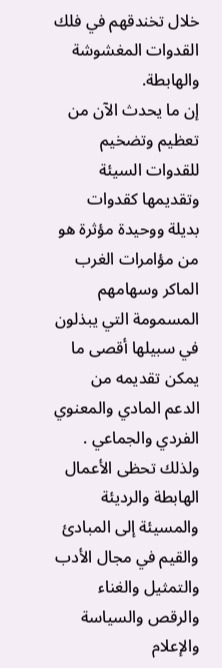خلال تخندقهم في فلك القدوات المغشوشة والهابطة.
إن ما يحدث الآن من تعظيم وتضخيم للقدوات السيئة وتقديمها كقدوات بديلة ووحيدة مؤثرة هو من مؤامرات الغرب الماكر وسهامهم المسمومة التي يبذلون في سبيلها أقصى ما يمكن تقديمه من الدعم المادي والمعنوي الفردي والجماعي .
ولذلك تحظى الأعمال الهابطة والرديئة والمسيئة إلى المبادئ والقيم في مجال الأدب والتمثيل والغناء والرقص والسياسة والإعلام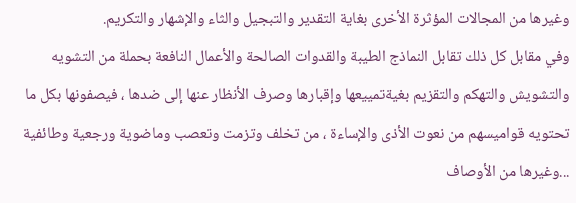وغيرها من المجالات المؤثرة الأخرى بغاية التقدير والتبجيل والثاء والإشهار والتكريم.
وفي مقابل كل ذلك تقابل النماذج الطيبة والقدوات الصالحة والأعمال النافعة بحملة من التشويه والتشويش والتهكم والتقزيم بغيةتمييعها وإقبارها وصرف الأنظار عنها إلى ضدها ، فيصفونها بكل ما تحتويه قواميسهم من نعوت الأذى والإساءة ، من تخلف وتزمت وتعصب وماضوية ورجعية وطائفية ...وغيرها من الأوصاف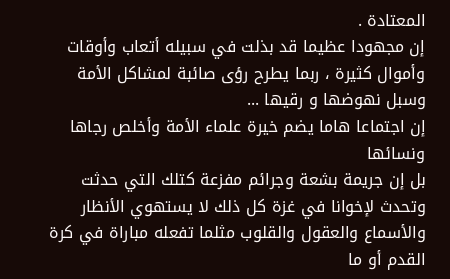المعتادة .
إن مجهودا عظيما قد بذلت في سبيله أتعاب وأوقات وأموال كثيرة ، ربما يطرح رؤى صائبة لمشاكل الأمة وسبل نهوضها و رقيها ...
إن اجتماعا هاما يضم خيرة علماء الأمة وأخلص رجاها ونسائها
بل إن جريمة بشعة وجرائم مفزعة كتلك التي حدثت وتحدث لإخوانا في غزة كل ذلك لا يستهوي الأنظار والأسماع والعقول والقلوب مثلما تفعله مباراة في كرة القدم أو ما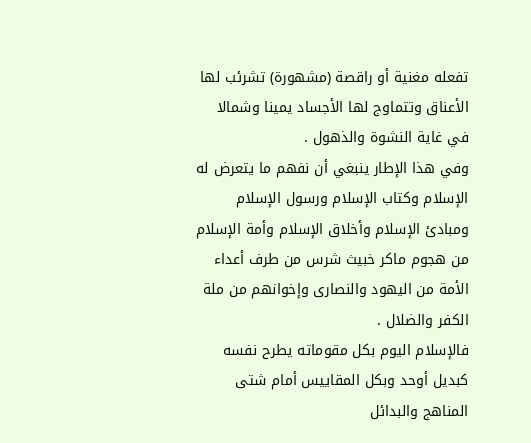تفعله مغنية أو راقصة (مشهورة) تشرئب لها الأعناق وتتماوج لها الأجساد يمينا وشمالا في غاية النشوة والذهول .
وفي هذا الإطار ينبغي أن نفهم ما يتعرض له الإسلام وكتاب الإسلام ورسول الإسلام ومبادئ الإسلام وأخلاق الإسلام وأمة الإسلام من هجوم ماكر خبيث شرس من طرف أعداء الأمة من اليهود والنصارى وإخوانهم من ملة الكفر والضلال .
فالإسلام اليوم بكل مقوماته يطرح نفسه كبديل أوحد وبكل المقاييس أمام شتى المناهج والبدائل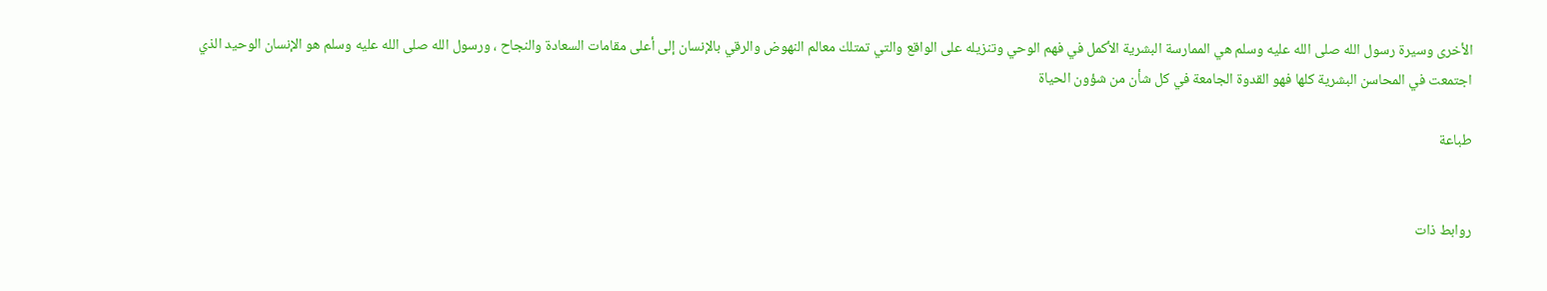الأخرى وسيرة رسول الله صلى الله عليه وسلم هي الممارسة البشرية الأكمل في فهم الوحي وتنزيله على الواقع والتي تمتلك معالم النهوض والرقي بالإنسان إلى أعلى مقامات السعادة والنجاح ، ورسول الله صلى الله عليه وسلم هو الإنسان الوحيد الذي اجتمعت في المحاسن البشرية كلها فهو القدوة الجامعة في كل شأن من شؤون الحياة

طباعة


روابط ذات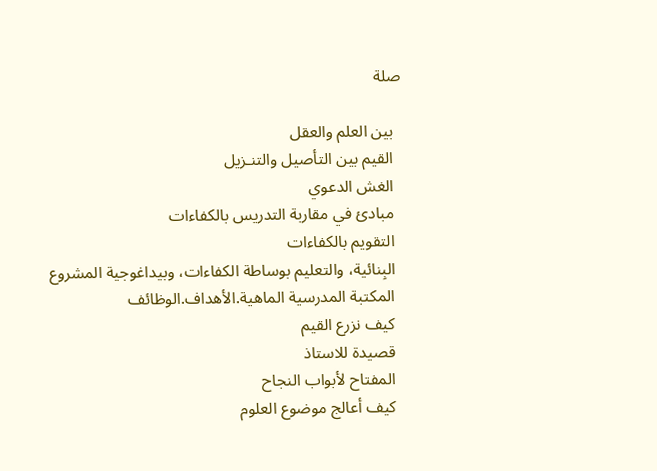صلة

  بين العلم والعقل
  القيم بين التأصيل والتنـزيل
  الغش الدعوي
  مبادئ في مقاربة التدريس بالكفاءات
  التقويم بالكفاءات
  البِنائية، والتعليم بوساطة الكفاءات، وبيداغوجية المشروع
  المكتبة المدرسية الماهية.الأهداف.الوظائف
  كيف نزرع القيم
  قصيدة للاستاذ
  المفتاح لأبواب النجاح
  كيف أعالج موضوع العلوم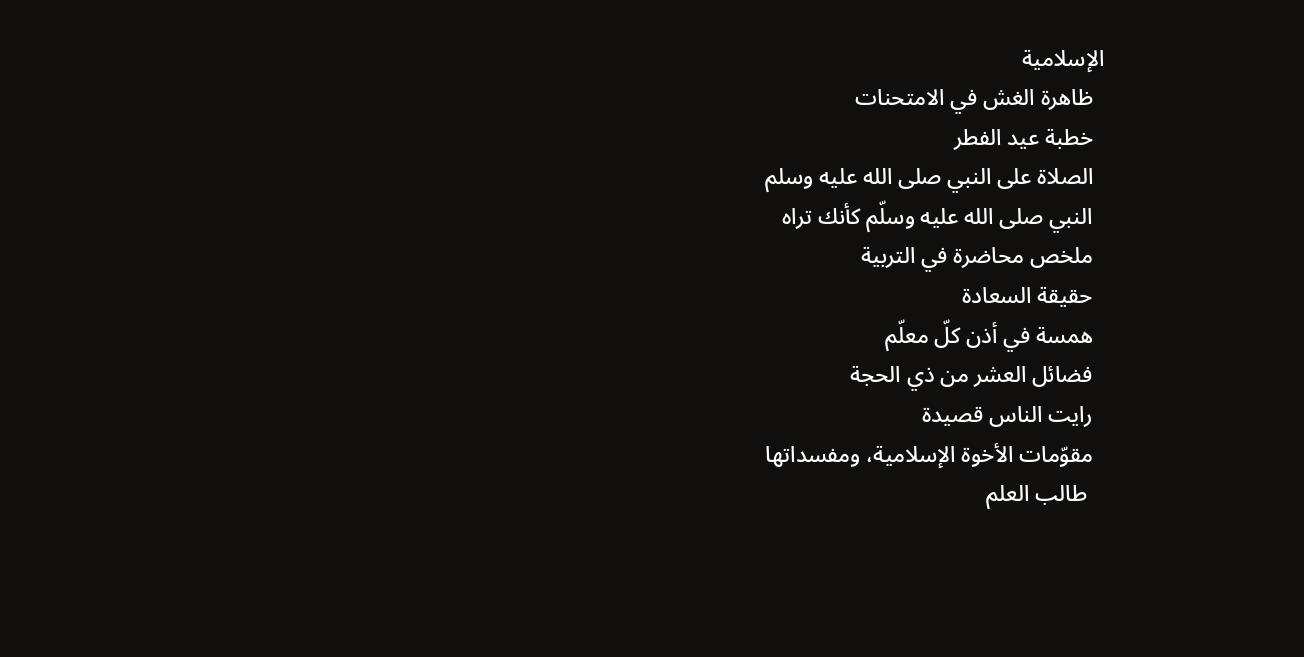الإسلامية
  ظاهرة الغش في الامتحنات
  خطبة عيد الفطر
  الصلاة على النبي صلى الله عليه وسلم
  النبي صلى الله عليه وسلّم كأنك تراه
  ملخص محاضرة في التربية
  حقيقة السعادة
  همسة في أذن كلّ معلّم
  فضائل العشر من ذي الحجة
  رايت الناس قصيدة
  مقوّمات الأخوة الإسلامية، ومفسداتها
   طالب العلم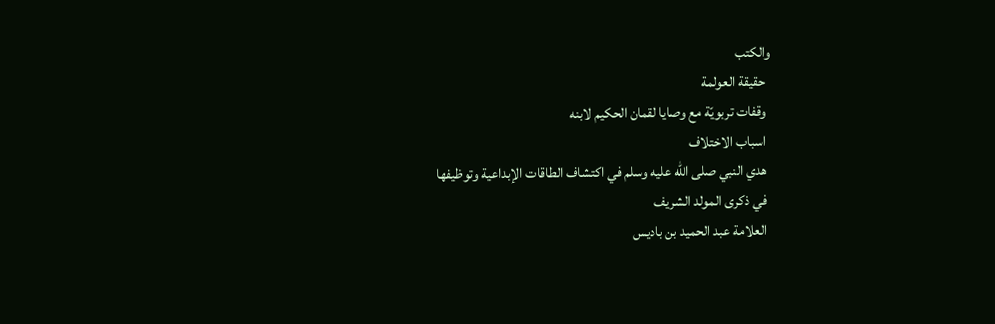والكتب
  حقيقة العولمة
  وقفات تربويّة مع وصايا لقمان الحكيم لابنه
  اسباب الاختلاف
  هدي النبي صلى الله عليه وسلم في اكتشاف الطاقات الإبداعية وتوظيفها
  في ذكرى المولد الشريف
  العلامة عبد الحميد بن باديس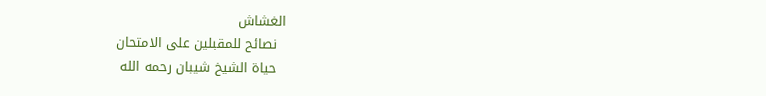الغشاش
  نصائح للمقبلين على الامتحان
  حياة الشيخ شيبان رحمه الله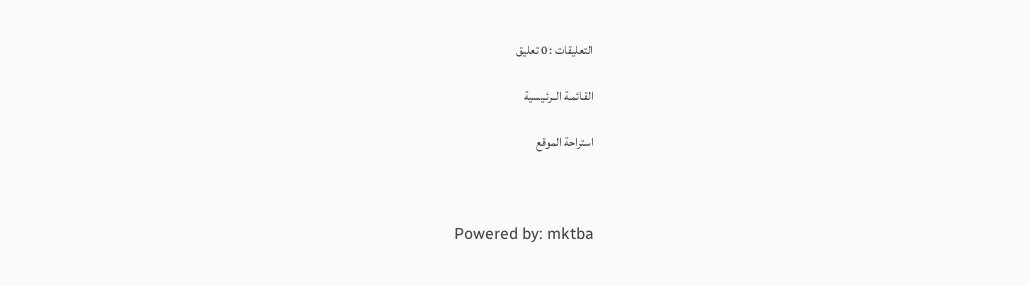التعليقات : 0 تعليق

القـائمـة الــرئـيسية

استراحة الموقع



Powered by: mktba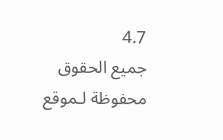4.7
جميع الحقوق محفوظة لـموقع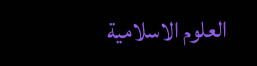العلوم الاسلامية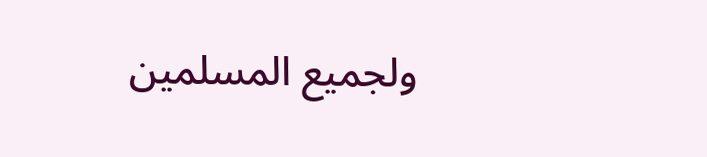ولجميع المسلمين